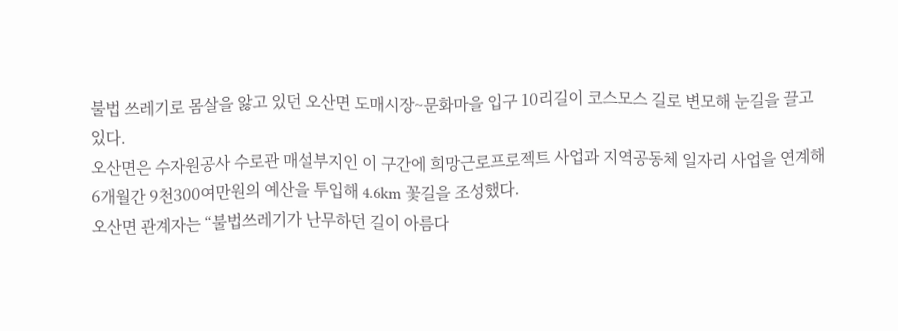불법 쓰레기로 몸살을 앓고 있던 오산면 도매시장~문화마을 입구 10리길이 코스모스 길로 변모해 눈길을 끌고 있다.
오산면은 수자원공사 수로관 매설부지인 이 구간에 희망근로프로젝트 사업과 지역공동체 일자리 사업을 연계해 6개월간 9천300여만원의 예산을 투입해 4.6km 꽃길을 조성했다.
오산면 관계자는 “불법쓰레기가 난무하던 길이 아름다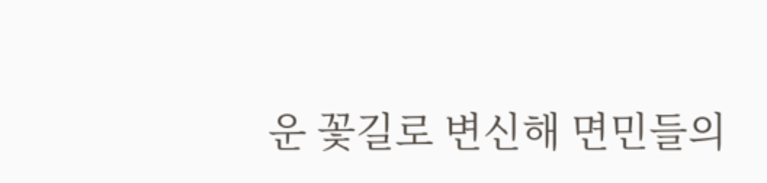운 꽃길로 변신해 면민들의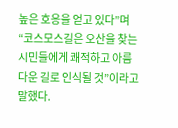높은 호응을 얻고 있다”며 “코스모스길은 오산을 찾는 시민들에게 쾌적하고 아름다운 길로 인식될 것”이라고 말했다.